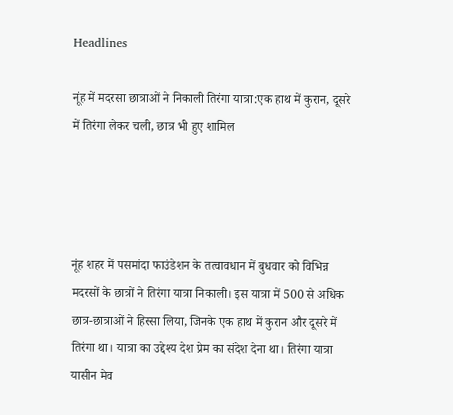Headlines

नूंह में मदरसा छात्राओं ने निकाली तिरंगा यात्रा:एक हाथ में कुरान, दूसरे में तिरंगा लेकर चली, छात्र भी हुए शामिल




नूंह शहर में पसमांदा फाउंडेशन के तत्वावधान में बुधवार को विभिन्न मदरसों के छात्रों ने तिरंगा यात्रा निकाली। इस यात्रा में 500 से अधिक छात्र-छात्राओं ने हिस्सा लिया, जिनके एक हाथ में कुरान और दूसरे में तिरंगा था। यात्रा का उद्देश्य देश प्रेम का संदेश देना था। तिरंगा यात्रा यासीन मेव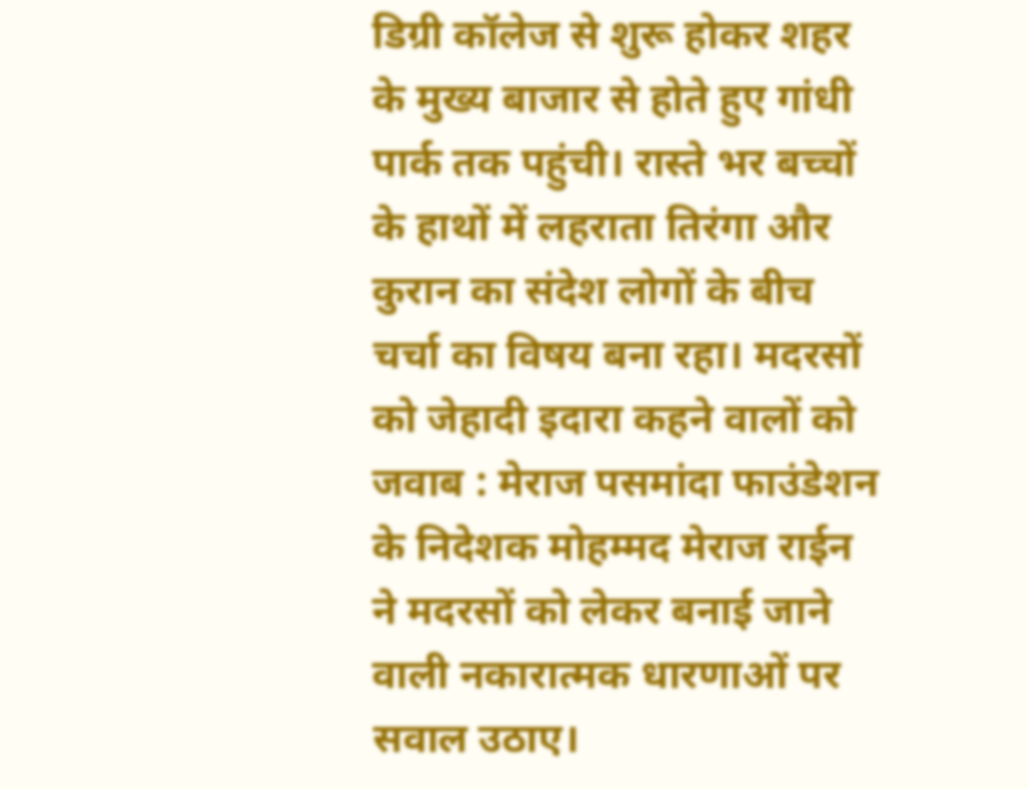डिग्री कॉलेज से शुरू होकर शहर के मुख्य बाजार से होते हुए गांधी पार्क तक पहुंची। रास्ते भर बच्चों के हाथों में लहराता तिरंगा और कुरान का संदेश लोगों के बीच चर्चा का विषय बना रहा। मदरसों को जेहादी इदारा कहने वालों को जवाब : मेराज पसमांदा फाउंडेशन के निदेशक मोहम्मद मेराज राईन ने मदरसों को लेकर बनाई जाने वाली नकारात्मक धारणाओं पर सवाल उठाए।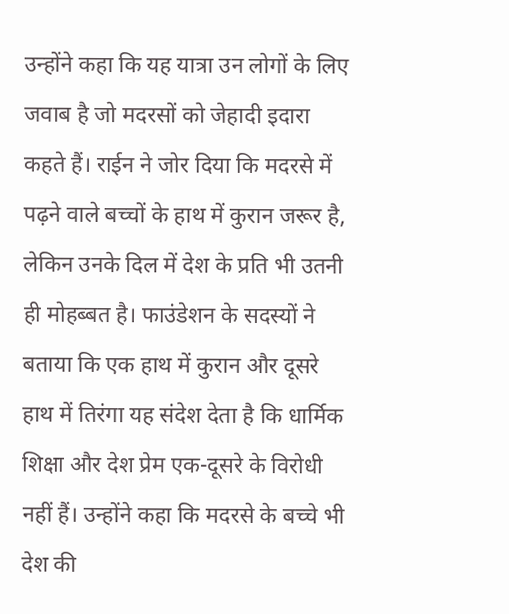उन्होंने कहा कि यह यात्रा उन लोगों के लिए जवाब है जो मदरसों को जेहादी इदारा कहते हैं। राईन ने जोर दिया कि मदरसे में पढ़ने वाले बच्चों के हाथ में कुरान जरूर है, लेकिन उनके दिल में देश के प्रति भी उतनी ही मोहब्बत है। फाउंडेशन के सदस्यों ने बताया कि एक हाथ में कुरान और दूसरे हाथ में तिरंगा यह संदेश देता है कि धार्मिक शिक्षा और देश प्रेम एक-दूसरे के विरोधी नहीं हैं। उन्होंने कहा कि मदरसे के बच्चे भी देश की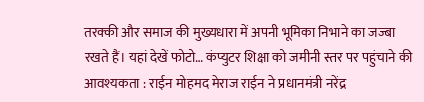तरक्की और समाज की मुख्यधारा में अपनी भूमिका निभाने का जज्बा रखते हैं। यहां देखें फोटो… कंप्युटर शिक्षा को जमीनी स्तर पर पहुंचाने की आवश्यकता : राईन मोहमद मेराज राईन ने प्रधानमंत्री नरेंद्र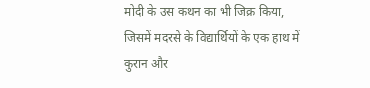मोदी के उस कथन का भी जिक्र किया, जिसमें मदरसे के विद्यार्थियों के एक हाथ में कुरान और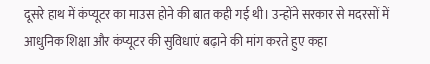दूसरे हाथ में कंप्यूटर का माउस होने की बात कही गई थी। उन्होंने सरकार से मदरसों में आधुनिक शिक्षा और कंप्यूटर की सुविधाएं बढ़ाने की मांग करते हुए कहा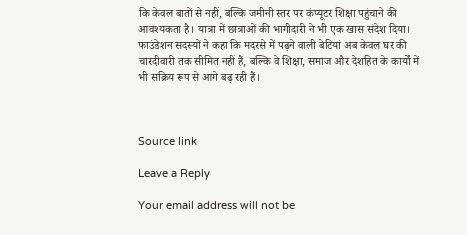कि केवल बातों से नहीं, बल्कि जमीनी स्तर पर कंप्यूटर शिक्षा पहुंचाने की आवश्यकता है। यात्रा में छात्राओं की भागीदारी ने भी एक खास संदेश दिया। फाउंडेशन सदस्यों ने कहा कि मदरसे में पढ़ने वाली बेटियां अब केवल घर की चारदीवारी तक सीमित नहीं हैं, बल्कि वे शिक्षा, समाज और देशहित के कार्यों में भी सक्रिय रूप से आगे बढ़ रही हैं।



Source link

Leave a Reply

Your email address will not be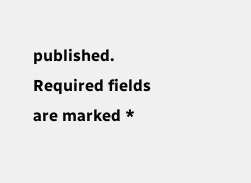published. Required fields are marked *